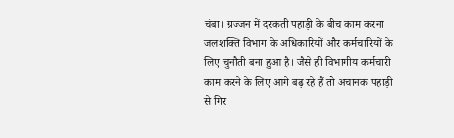चंबा। ग्रज्जन में दरकती पहाड़ी के बीच काम करना जलशक्ति विभाग के अधिकारियों और कर्मचारियों के लिए चुनौती बना हुआ है। जैसे ही विभागीय कर्मचारी काम करने के लिए आगे बढ़ रहे हैं तो अचानक पहाड़ी से गिर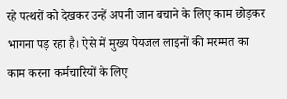रहे पत्थरों को देखकर उन्हें अपनी जान बचाने के लिए काम छोड़कर भागना पड़ रहा है। ऐसे में मुख्य पेयजल लाइनों की मरम्मत का काम करना कर्मचारियों के लिए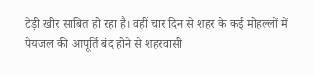टेड़ी खीर साबित हो रहा है। वहीं चार दिन से शहर के कई मोहल्लों में पेयजल की आपूर्ति बंद होने से शहरवासी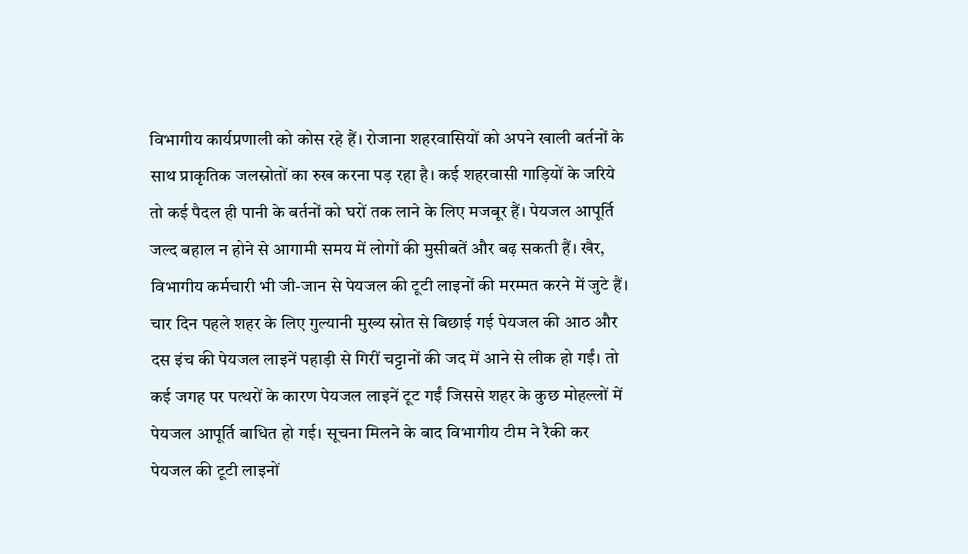विभागीय कार्यप्रणाली को कोस रहे हैं। रोजाना शहरवासियों को अपने खाली बर्तनों के साथ प्राकृतिक जलस्रोतों का रुख करना पड़ रहा है। कई शहरवासी गाड़ियों के जरिये तो कई पैदल ही पानी के बर्तनों को घरों तक लाने के लिए मजबूर हैं। पेयजल आपूर्ति जल्द बहाल न होने से आगामी समय में लोगों की मुसीबतें और बढ़ सकती हैं। खैर, विभागीय कर्मचारी भी जी-जान से पेयजल की टूटी लाइनों की मरम्मत करने में जुटे हैं।
चार दिन पहले शहर के लिए गुल्यानी मुख्य स्रोत से बिछाई गई पेयजल की आठ और दस इंच की पेयजल लाइनें पहाड़ी से गिरीं चट्टानों की जद में आने से लीक हो गईं। तो कई जगह पर पत्थरों के कारण पेयजल लाइनें टूट गईं जिससे शहर के कुछ मोहल्लों में पेयजल आपूर्ति बाधित हो गई। सूचना मिलने के बाद विभागीय टीम ने रैकी कर पेयजल की टूटी लाइनों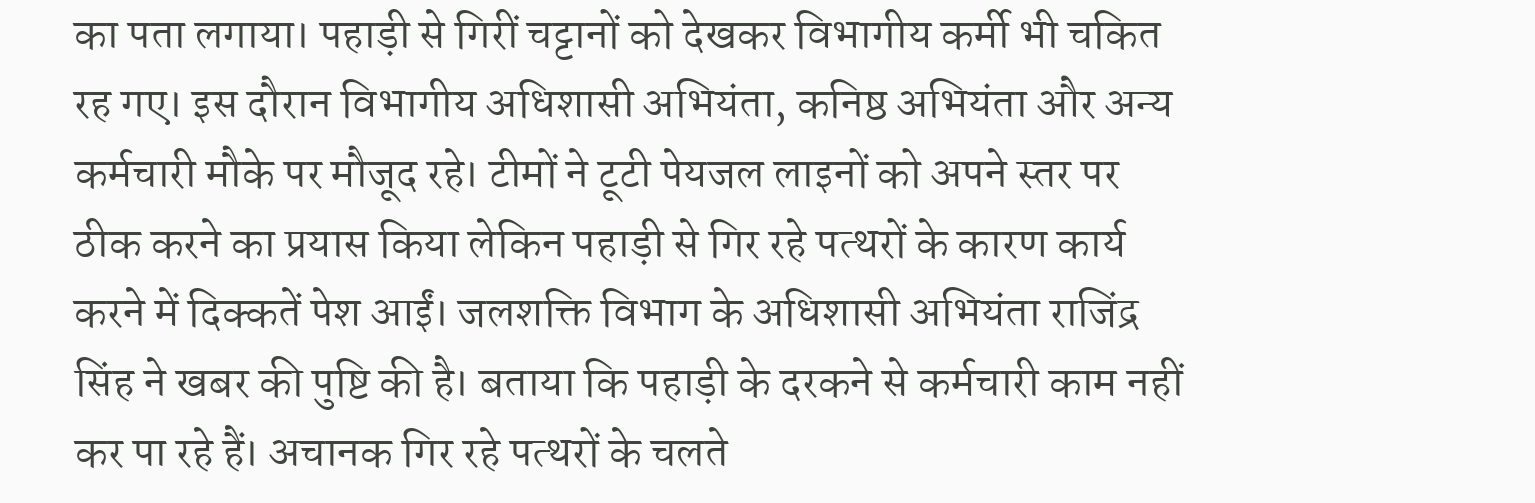का पता लगाया। पहाड़ी से गिरीं चट्टानों को देखकर विभागीय कर्मी भी चकित रह गए। इस दौरान विभागीय अधिशासी अभियंता, कनिष्ठ अभियंता और अन्य कर्मचारी मौके पर मौजूद रहे। टीमों ने टूटी पेयजल लाइनों को अपने स्तर पर ठीक करने का प्रयास किया लेकिन पहाड़ी से गिर रहे पत्थरों के कारण कार्य करने में दिक्कतें पेश आईं। जलशक्ति विभाग के अधिशासी अभियंता राजिंद्र सिंह ने खबर की पुष्टि की है। बताया कि पहाड़ी के दरकने से कर्मचारी काम नहीं कर पा रहे हैं। अचानक गिर रहे पत्थरों के चलते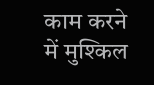काम करने में मुश्किल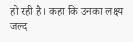हो रही है। कहा कि उनका लक्ष्य जल्द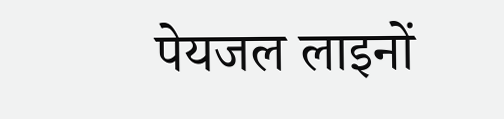पेयजल लाइनों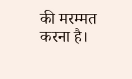की मरम्मत करना है।